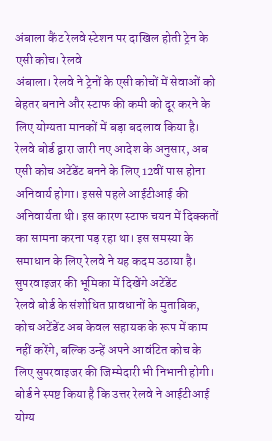अंबाला कैंट रेलवे स्टेशन पर दाखिल होती ट्रेन के एसी कोच। रेलवे
अंबाला। रेलवे ने ट्रेनों के एसी कोचों में सेवाओं को बेहतर बनाने और स्टाफ की कमी को दूर करने के लिए योग्यता मानकों में बड़ा बदलाव किया है। रेलवे बोर्ड द्वारा जारी नए आदेश के अनुसार, अब एसी कोच अटेंडेंट बनने के लिए 12वीं पास होना अनिवार्य होगा। इससे पहले आईटीआई की अनिवार्यता थी। इस कारण स्टाफ चयन में दिक्कतों का सामना करना पड़ रहा था। इस समस्या के समाधान के लिए रेलवे ने यह कदम उठाया है।
सुपरवाइजर की भूमिका में दिखेंगे अटेंडेंट
रेलवे बोर्ड के संशोधित प्रावधानों के मुताबिक, कोच अटेंडेंट अब केवल सहायक के रूप में काम नहीं करेंगे, बल्कि उन्हें अपने आवंटित कोच के लिए सुपरवाइजर की जिम्मेदारी भी निभानी होगी। बोर्ड ने स्पष्ट किया है कि उत्तर रेलवे ने आईटीआई योग्य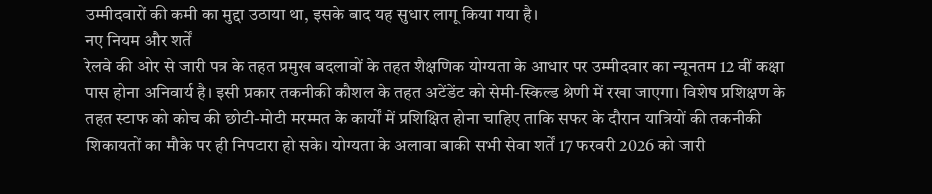उम्मीदवारों की कमी का मुद्दा उठाया था, इसके बाद यह सुधार लागू किया गया है।
नए नियम और शर्तें
रेलवे की ओर से जारी पत्र के तहत प्रमुख बदलावों के तहत शैक्षणिक योग्यता के आधार पर उम्मीदवार का न्यूनतम 12 वीं कक्षा पास होना अनिवार्य है। इसी प्रकार तकनीकी कौशल के तहत अटेंडेंट को सेमी-स्किल्ड श्रेणी में रखा जाएगा। विशेष प्रशिक्षण के तहत स्टाफ को कोच की छोटी-मोटी मरम्मत के कार्यों में प्रशिक्षित होना चाहिए ताकि सफर के दौरान यात्रियों की तकनीकी शिकायतों का मौके पर ही निपटारा हो सके। योग्यता के अलावा बाकी सभी सेवा शर्तें 17 फरवरी 2026 को जारी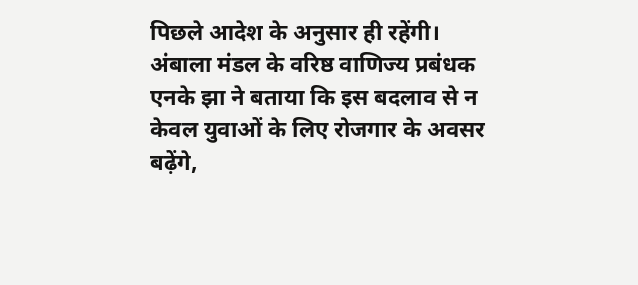पिछले आदेश के अनुसार ही रहेंगी।
अंबाला मंडल के वरिष्ठ वाणिज्य प्रबंधक एनके झा ने बताया कि इस बदलाव से न केवल युवाओं के लिए रोजगार के अवसर बढ़ेंगे,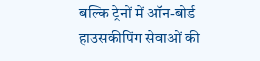बल्कि ट्रेनों में ऑन-बोर्ड हाउसकीपिंग सेवाओं की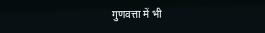गुणवत्ता में भी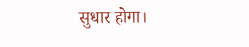सुधार होगा।